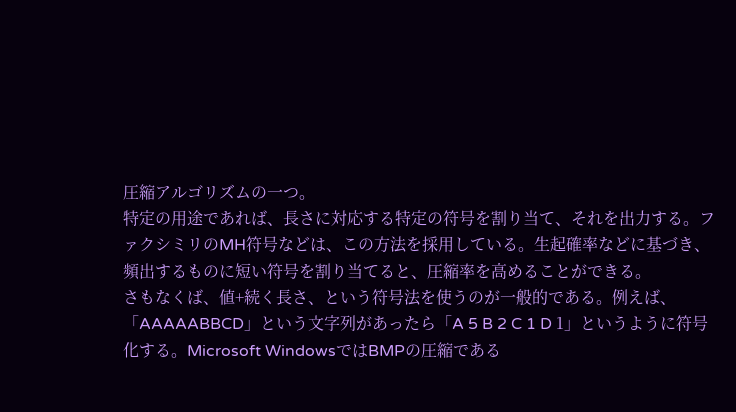圧縮アルゴリズムの一つ。
特定の用途であれば、長さに対応する特定の符号を割り当て、それを出力する。ファクシミリのMH符号などは、この方法を採用している。生起確率などに基づき、頻出するものに短い符号を割り当てると、圧縮率を高めることができる。
さもなくば、値+続く長さ、という符号法を使うのが一般的である。例えば、「AAAAABBCD」という文字列があったら「A 5 B 2 C 1 D 1」というように符号化する。Microsoft WindowsではBMPの圧縮である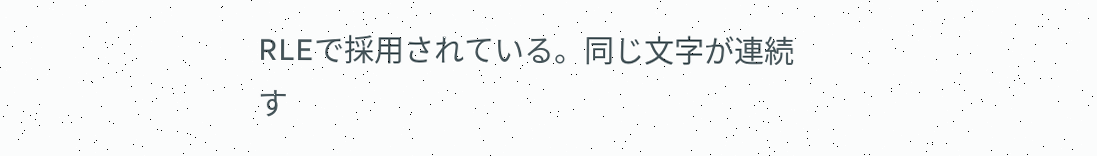RLEで採用されている。同じ文字が連続す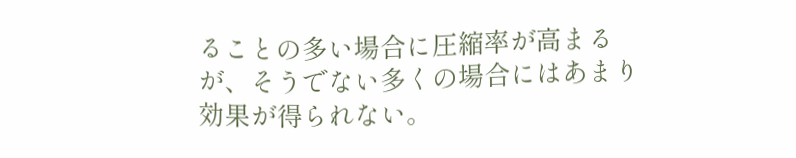ることの多い場合に圧縮率が高まるが、そうでない多くの場合にはあまり効果が得られない。